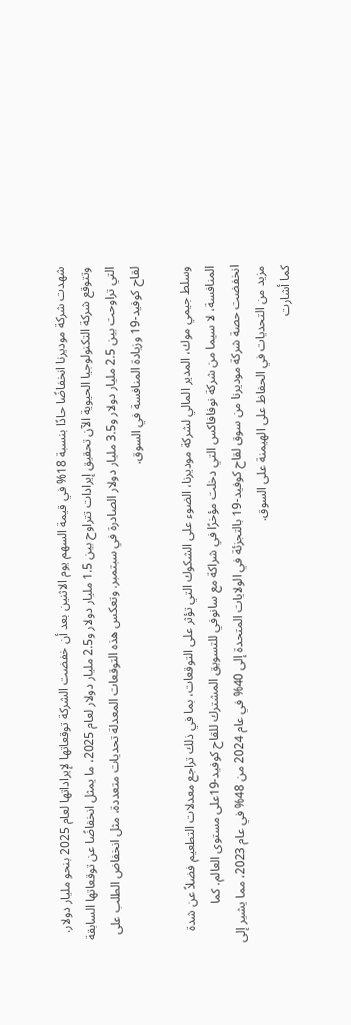شهدت شركة موديرنا انخفاضًا حادًا بنسبة 18% في قيمة السهم يوم الاثنين بعد أن خفضت الشركة توقعاتها لإيراداتها لعام 2025 بنحو مليار دولار. وتتوقع شركة التكنولوجيا الحيوية الآن تحقيق إيرادات تتراوح بين 1.5 مليار دولار و2.5 مليار دولار لعام 2025، ما يمثل انخفاضًا عن توقعاتها السابقة التي تراوحت بين 2.5 مليار دولار و3.5 مليار دولار الصادرة في سبتمبر. وتعكس هذه التوقعات المعدلة تحديات متعددة، مثل انخفاض الطلب على لقاح كوفيد-19 وزيادة المنافسة في السوق.

وسلط جيمي موك، المدير المالي لشركة موديرنا، الضوء على الشكوك التي تؤثر على التوقعات، بما في ذلك تراجع معدلات التطعيم فضلاً عن شدة المنافسة، لا سيما من شركة نوفافاكس التي دخلت مؤخرًا في شراكة مع سانوفي للتسويق المشترك للقاح كوفيد-19على مستوى العالم. كما انخفضت حصة شركة موديرنا من سوق لقاح كوفيد-19 بالتجزئة في الولايات المتحدة إلى 40% في عام 2024 من 48% في عام 2023، مما يشير إلى مزيد من التحديات في الحفاظ على الهيمنة على السوق.
كما أشارت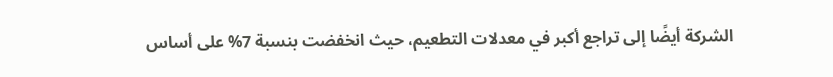الشركة أيضًا إلى تراجع أكبر في معدلات التطعيم، حيث انخفضت بنسبة 7% على أساس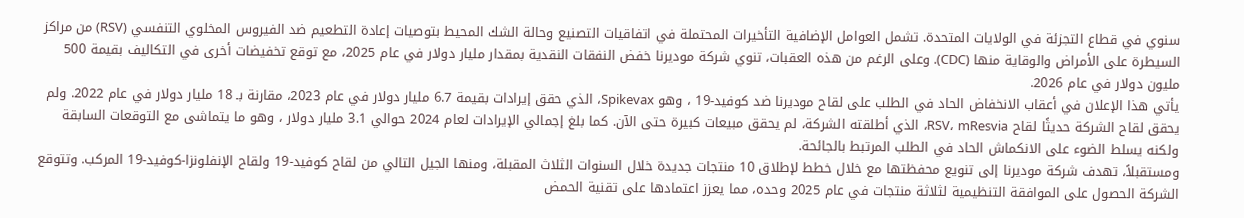سنوي في قطاع التجزئة في الولايات المتحدة. تشمل العوامل الإضافية التأخيرات المحتملة في اتفاقيات التصنيع وحالة الشك المحيط بتوصيات إعادة التطعيم ضد الفيروس المخلوي التنفسي (RSV) من مراكز السيطرة على الأمراض والوقاية منها (CDC). وعلى الرغم من هذه العقبات، تنوي شركة موديرنا خفض النفقات النقدية بمقدار مليار دولار في عام 2025، مع توقع تخفيضات أخرى في التكاليف بقيمة 500 مليون دولار في عام 2026.
يأتي هذا الإعلان في أعقاب الانخفاض الحاد في الطلب على لقاح موديرنا ضد كوفيد-19 ، وهو Spikevax، الذي حقق إيرادات بقيمة 6.7 مليار دولار في عام 2023، مقارنة بـ 18 مليار دولار في عام 2022. ولم يحقق لقاح الشركة حديثًا لقاح RSV، mResvia، الذي أطلقته الشركة، لم يحقق مبيعات كبيرة حتى الآن. كما بلغ إجمالي الإيرادات لعام 2024 حوالي 3.1 مليار دولار ، وهو ما يتماشى مع التوقعات السابقة ولكنه يسلط الضوء على الانكماش الحاد في الطلب المرتبط بالجائحة.
ومستقبلاً، تهدف شركة موديرنا إلى تنويع محفظتها مع خلال خطط لإطلاق 10 منتجات جديدة خلال السنوات الثلاث المقبلة، ومنها الجيل التالي من لقاح كوفيد-19 ولقاح الإنفلونزا-كوفيد-19 المركب. وتتوقع الشركة الحصول على الموافقة التنظيمية لثلاثة منتجات في عام 2025 وحده، مما يعزز اعتمادها على تقنية الحمض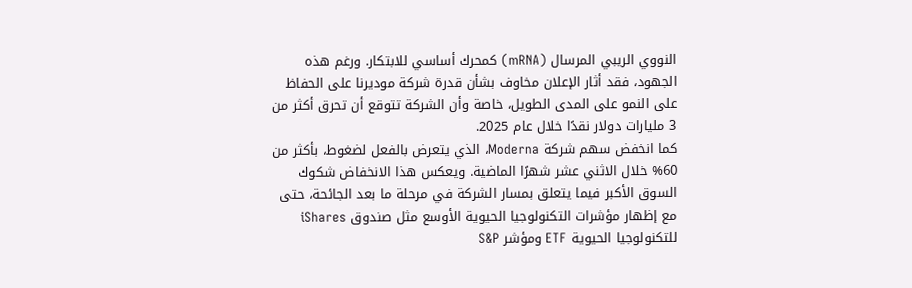النووي الريبي المرسال (mRNA) كمحرك أساسي للابتكار. ورغم هذه الجهود، فقد أثار الإعلان مخاوف بشأن قدرة شركة موديرنا على الحفاظ على النمو على المدى الطويل، خاصة وأن الشركة تتوقع أن تحرق أكثر من 3 مليارات دولار نقدًا خلال عام 2025.
كما انخفض سهم شركة Moderna، الذي يتعرض بالفعل لضغوط، بأكثر من 60% خلال الاثني عشر شهرًا الماضية. ويعكس هذا الانخفاض شكوك السوق الأكبر فيما يتعلق بمسار الشركة في مرحلة ما بعد الجائحة، حتى مع إظهار مؤشرات التكنولوجيا الحيوية الأوسع مثل صندوق iShares للتكنولوجيا الحيوية ETF ومؤشر S&P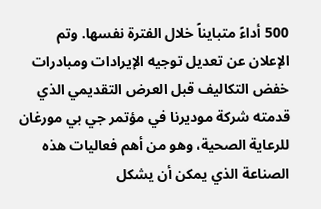500 أداءً متبايناً خلال الفترة نفسها. وتم الإعلان عن تعديل توجيه الإيرادات ومبادرات خفض التكاليف قبل العرض التقديمي الذي قدمته شركة موديرنا في مؤتمر جي بي مورغان للرعاية الصحية، وهو من أهم فعاليات هذه الصناعة الذي يمكن أن يشكل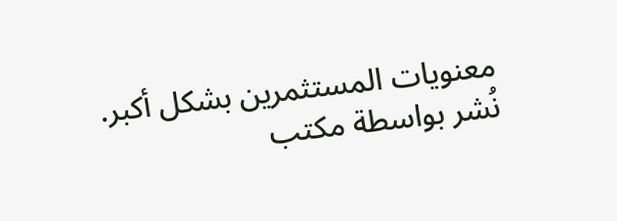معنويات المستثمرين بشكل أكبر.
نُشر بواسطة مكتب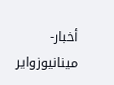أخبار- مينانيوزواير